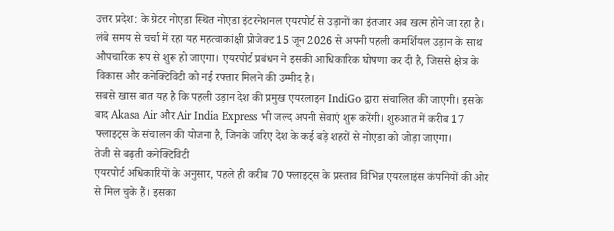उत्तर प्रदेश: के ग्रेटर नोएडा स्थित नोएडा इंटरनेशनल एयरपोर्ट से उड़ानों का इंतजार अब खत्म होने जा रहा है। लंबे समय से चर्चा में रहा यह महत्वाकांक्षी प्रोजेक्ट 15 जून 2026 से अपनी पहली कमर्शियल उड़ान के साथ औपचारिक रूप से शुरू हो जाएगा। एयरपोर्ट प्रबंधन ने इसकी आधिकारिक घोषणा कर दी है, जिससे क्षेत्र के विकास और कनेक्टिविटी को नई रफ्तार मिलने की उम्मीद है।
सबसे खास बात यह है कि पहली उड़ान देश की प्रमुख एयरलाइन IndiGo द्वारा संचालित की जाएगी। इसके बाद Akasa Air और Air India Express भी जल्द अपनी सेवाएं शुरू करेंगी। शुरुआत में करीब 17 फ्लाइट्स के संचालन की योजना है, जिनके जरिए देश के कई बड़े शहरों से नोएडा को जोड़ा जाएगा।
तेजी से बढ़ती कनेक्टिविटी
एयरपोर्ट अधिकारियों के अनुसार, पहले ही करीब 70 फ्लाइट्स के प्रस्ताव विभिन्न एयरलाइंस कंपनियों की ओर से मिल चुके हैं। इसका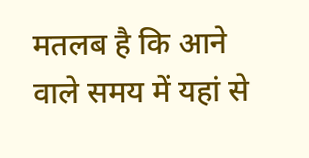मतलब है कि आने वाले समय में यहां से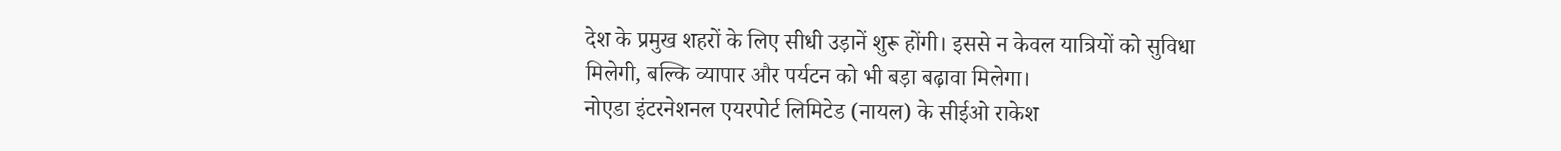देश के प्रमुख शहरों के लिए सीधी उड़ानें शुरू होंगी। इससे न केवल यात्रियों को सुविधा मिलेगी, बल्कि व्यापार और पर्यटन को भी बड़ा बढ़ावा मिलेगा।
नोएडा इंटरनेशनल एयरपोर्ट लिमिटेड (नायल) के सीईओ राकेश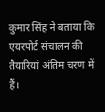कुमार सिंह ने बताया कि एयरपोर्ट संचालन की तैयारियां अंतिम चरण में हैं।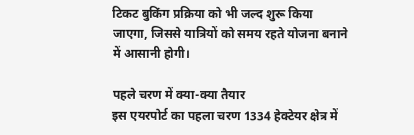टिकट बुकिंग प्रक्रिया को भी जल्द शुरू किया जाएगा, जिससे यात्रियों को समय रहते योजना बनाने में आसानी होगी।

पहले चरण में क्या-क्या तैयार
इस एयरपोर्ट का पहला चरण 1334 हेक्टेयर क्षेत्र में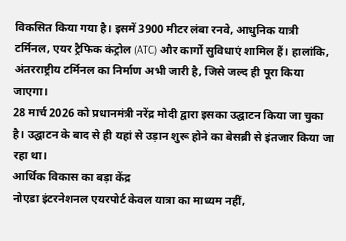विकसित किया गया है। इसमें 3900 मीटर लंबा रनवे, आधुनिक यात्री टर्मिनल, एयर ट्रैफिक कंट्रोल (ATC) और कार्गो सुविधाएं शामिल हैं। हालांकि, अंतरराष्ट्रीय टर्मिनल का निर्माण अभी जारी है, जिसे जल्द ही पूरा किया जाएगा।
28 मार्च 2026 को प्रधानमंत्री नरेंद्र मोदी द्वारा इसका उद्घाटन किया जा चुका है। उद्घाटन के बाद से ही यहां से उड़ान शुरू होने का बेसब्री से इंतजार किया जा रहा था।
आर्थिक विकास का बड़ा केंद्र
नोएडा इंटरनेशनल एयरपोर्ट केवल यात्रा का माध्यम नहीं,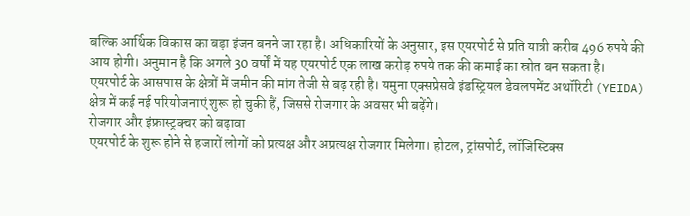बल्कि आर्थिक विकास का बड़ा इंजन बनने जा रहा है। अधिकारियों के अनुसार, इस एयरपोर्ट से प्रति यात्री करीब 496 रुपये की आय होगी। अनुमान है कि अगले 30 वर्षों में यह एयरपोर्ट एक लाख करोड़ रुपये तक की कमाई का स्रोत बन सकता है।
एयरपोर्ट के आसपास के क्षेत्रों में जमीन की मांग तेजी से बढ़ रही है। यमुना एक्सप्रेसवे इंडस्ट्रियल डेवलपमेंट अथॉरिटी (YEIDA) क्षेत्र में कई नई परियोजनाएं शुरू हो चुकी हैं, जिससे रोजगार के अवसर भी बढ़ेंगे।
रोजगार और इंफ्रास्ट्रक्चर को बढ़ावा
एयरपोर्ट के शुरू होने से हजारों लोगों को प्रत्यक्ष और अप्रत्यक्ष रोजगार मिलेगा। होटल, ट्रांसपोर्ट, लॉजिस्टिक्स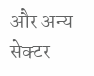और अन्य सेक्टर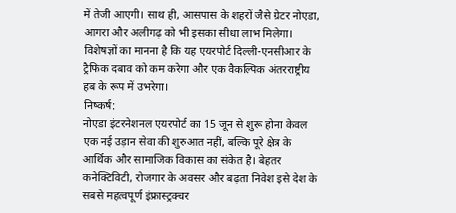में तेजी आएगी। साथ ही, आसपास के शहरों जैसे ग्रेटर नोएडा, आगरा और अलीगढ़ को भी इसका सीधा लाभ मिलेगा।
विशेषज्ञों का मानना है कि यह एयरपोर्ट दिल्ली-एनसीआर के ट्रैफिक दबाव को कम करेगा और एक वैकल्पिक अंतरराष्ट्रीय हब के रूप में उभरेगा।
निष्कर्ष:
नोएडा इंटरनेशनल एयरपोर्ट का 15 जून से शुरू होना केवल एक नई उड़ान सेवा की शुरुआत नहीं, बल्कि पूरे क्षेत्र के आर्थिक और सामाजिक विकास का संकेत है। बेहतर कनेक्टिविटी, रोजगार के अवसर और बढ़ता निवेश इसे देश के सबसे महत्वपूर्ण इंफ्रास्ट्रक्चर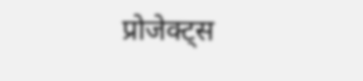प्रोजेक्ट्स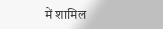में शामिल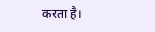करता है।